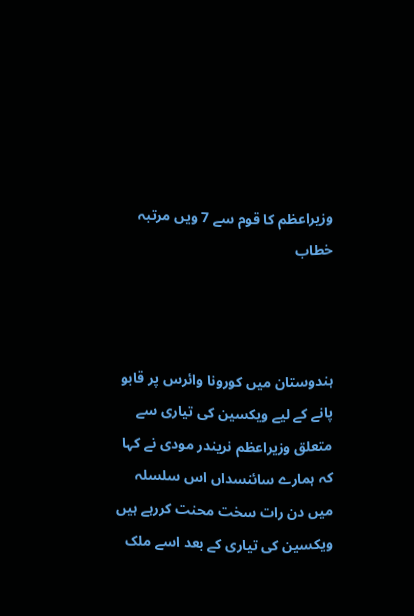وزیراعظم کا قوم سے 7 ویں مرتبہ خطاب



ہندوستان میں کورونا وائرس پر قابو پانے کے لیے ویکسین کی تیاری سے متعلق وزیراعظم نریندر مودی نے کہا کہ ہمارے سائنسداں اس سلسلہ میں دن رات سخت محنت کررہے ہیں ویکسین کی تیاری کے بعد اسے ملک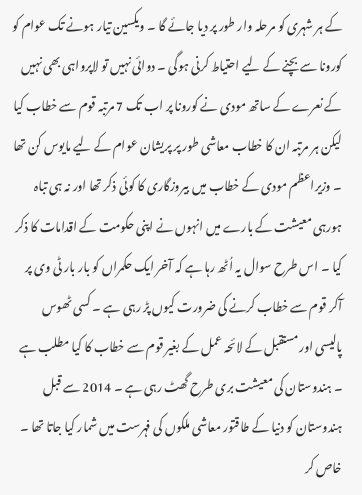کے ہر شہری کو مرحلہ وار طور پر دیا جائے گا ۔ ویکسین تیار ہونے تک عوام کو کورونا سے بچنے کے لیے احتیاط کرنی ہوگی ۔ دوائی نہیں تو لاپرواہی بھی نہیں کے نعرے کے ساتھ مودی نے کورونا پر اب تک 7 مرتبہ قوم سے خطاب کیا لیکن ہر مرتبہ ان کا خطاب معاشی طور پر پریشان عوام کے لیے مایوس کن تھا ۔ وزیراعظم مودی کے خطاب میں بیروزگاری کا کوئی ذکر تھا اور نہ ہی تباہ ہورہی معیشت کے بارے میں انہوں نے اپنی حکومت کے اقدامات کا ذکر کیا ۔ اس طرح سوال یہ اُٹھ رہا ہے کہ آخر ایک حکمراں کو بار بار ٹی وی پر آکر قوم سے خطاب کرنے کی ضرورت کیوں پڑ رہی ہے ۔ کسی ٹھوس پالیسی اور مستقبل کے لائحہ عمل کے بغیر قوم سے خطاب کا کیا مطلب ہے ۔ ہندوستان کی معیشت بری طرح گھٹ رہی ہے ۔ 2014 سے قبل ہندوستان کو دنیا کے طاقتور معاشی ملکوں کی فہرست میں شمار کیا جاتا تھا ۔ خاص کر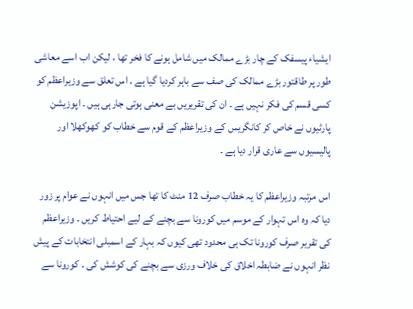ایشیاء پیسفک کے چار بڑے ممالک میں شامل ہونے کا فخر تھا ، لیکن اب اسے معاشی طور پر طاقتور بڑے ممالک کی صف سے باہر کردیا گیا ہے ۔ اس تعلق سے وزیراعظم کو کسی قسم کی فکر نہیں ہے ۔ ان کی تقریریں بے معنی ہوتی جارہی ہیں ۔ اپوزیشن پارٹیوں نے خاص کر کانگریس کے وزیراعظم کے قوم سے خطاب کو کھوکھلا اور پالیسیوں سے عاری قرار دیا ہے ۔

اس مرتبہ وزیراعظم کا یہ خطاب صرف 12 منٹ کا تھا جس میں انہوں نے عوام پر زور دیا کہ وہ اس تہوار کے موسم میں کورونا سے بچنے کے لیے احتیاط کریں ۔ وزیراعظم کی تقریر صرف کورونا تک ہی محدود تھی کیوں کہ بہار کے اسمبلی انتخابات کے پیش نظر انہوں نے ضابطہ اخلاق کی خلاف ورزی سے بچنے کی کوشش کی ۔ کورونا سے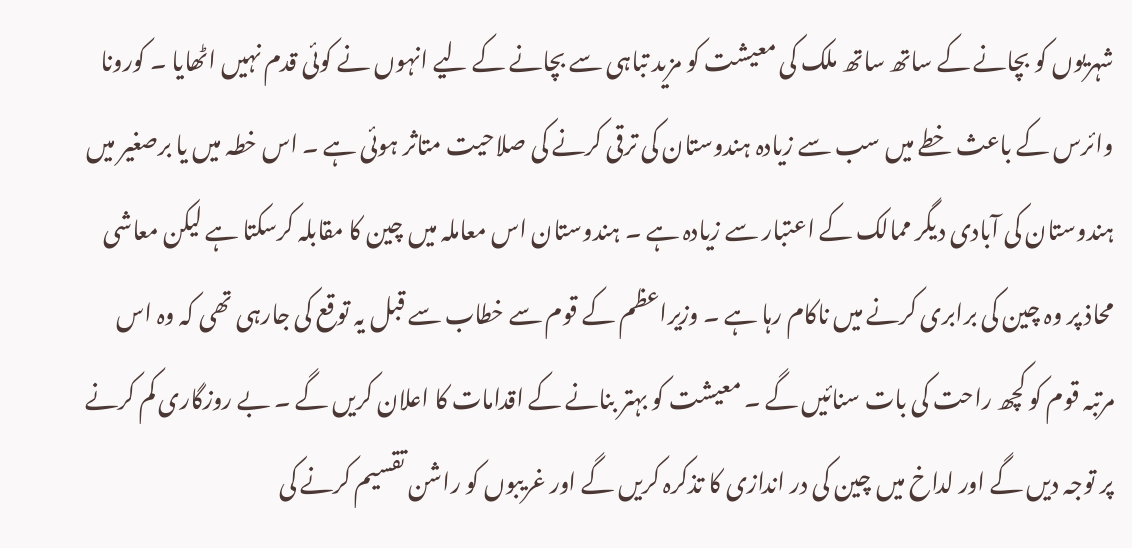شہریوں کو بچانے کے ساتھ ساتھ ملک کی معیشت کو مزید تباہی سے بچانے کے لیے انہوں نے کوئی قدم نہیں اٹھایا ۔ کورونا وائرس کے باعث خطے میں سب سے زیادہ ہندوستان کی ترقی کرنے کی صلاحیت متاثر ہوئی ہے ۔ اس خطہ میں یا برصغیر میں ہندوستان کی آبادی دیگر ممالک کے اعتبار سے زیادہ ہے ۔ ہندوستان اس معاملہ میں چین کا مقابلہ کرسکتا ہے لیکن معاشی محاذ پر وہ چین کی برابری کرنے میں ناکام رہا ہے ۔ وزیراعظم کے قوم سے خطاب سے قبل یہ توقع کی جارہی تھی کہ وہ اس مرتبہ قوم کو کچھ راحت کی بات سنائیں گے ۔ معیشت کو بہتر بنانے کے اقدامات کا اعلان کریں گے ۔ بے روزگاری کم کرنے پر توجہ دیں گے اور لداخ میں چین کی در اندازی کا تذکرہ کریں گے اور غریبوں کو راشن تقسیم کرنے کی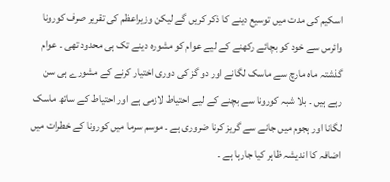اسکیم کی مدت میں توسیع دینے کا ذکر کریں گے لیکن وزیراعظم کی تقریر صرف کورونا وائرس سے خود کو بچائے رکھنے کے لیے عوام کو مشورہ دینے تک ہی محدود تھی ۔ عوام گذشتہ ماہ مارچ سے ماسک لگانے اور دو گز کی دوری اختیار کرنے کے مشورے ہی سن رہے ہیں ۔ بلا شبہ کورونا سے بچنے کے لیے احتیاط لازمی ہے اور احتیاط کے ساتھ ماسک لگانا اور ہجوم میں جانے سے گریز کرنا ضروری ہے ۔ موسم سرما میں کورونا کے خطرات میں اضافہ کا اندیشہ ظاہر کیا جارہا ہے ۔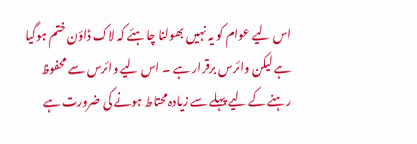اس لیے عوام کو یہ نہیں بھولنا چاہئے کہ لاک ڈاؤن ختم ہوگیا ہے لیکن وائرس برقرار ہے ۔ اس لیے وائرس سے محفوظ رہنے کے لیے پہلے سے زیادہ محتاط ہونے کی ضرورت ہے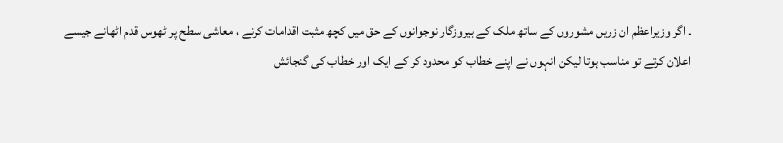۔ اگر وزیراعظم ان زریں مشوروں کے ساتھ ملک کے بیروزگار نوجوانوں کے حق میں کچھ مثبت اقدامات کرنے ، معاشی سطح پر ٹھوس قدم اٹھانے جیسے اعلان کرتے تو مناسب ہوتا لیکن انہوں نے اپنے خطاب کو محدود کر کے ایک اور خطاب کی گنجائش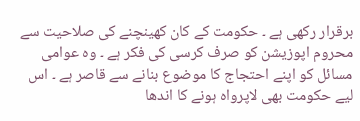برقرار رکھی ہے ۔ حکومت کے کان کھینچنے کی صلاحیت سے محروم اپوزیشن کو صرف کرسی کی فکر ہے ۔ وہ عوامی مسائل کو اپنے احتجاج کا موضوع بنانے سے قاصر ہے ۔ اس لیے حکومت بھی لاپرواہ ہونے کا اندھا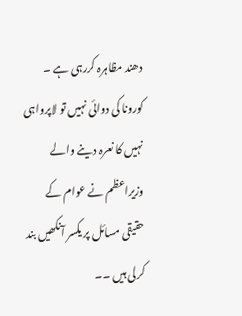دھند مظاہرہ کررہی ہے ۔ کورونا کی دوائی نہیں تو لاپرواہی نہیں کا نعرہ دینے والے وزیراعظم نے عوام کے حقیقی مسائل پر یکسر آنکھیں بند کرلی ہیں ۔۔